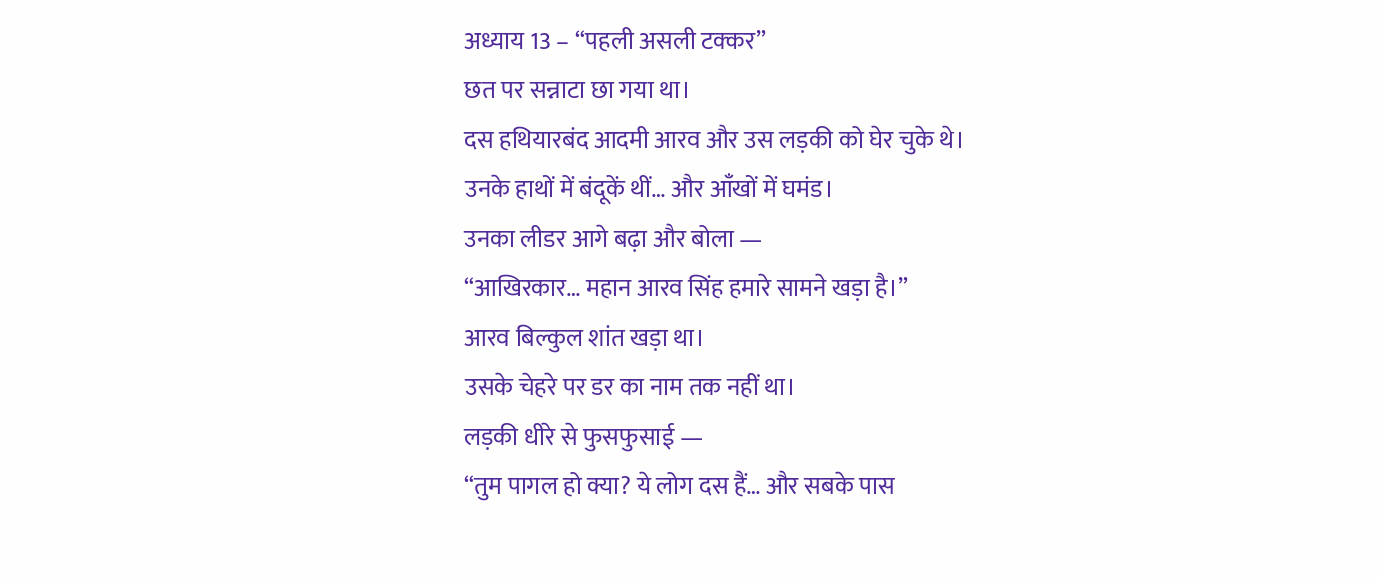अध्याय 13 – “पहली असली टक्कर”
छत पर सन्नाटा छा गया था।
दस हथियारबंद आदमी आरव और उस लड़की को घेर चुके थे।
उनके हाथों में बंदूकें थीं… और आँखों में घमंड।
उनका लीडर आगे बढ़ा और बोला —
“आखिरकार… महान आरव सिंह हमारे सामने खड़ा है।”
आरव बिल्कुल शांत खड़ा था।
उसके चेहरे पर डर का नाम तक नहीं था।
लड़की धीरे से फुसफुसाई —
“तुम पागल हो क्या? ये लोग दस हैं… और सबके पास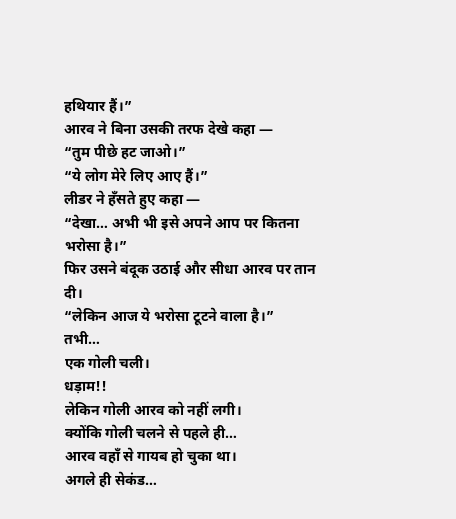हथियार हैं।”
आरव ने बिना उसकी तरफ देखे कहा —
“तुम पीछे हट जाओ।”
“ये लोग मेरे लिए आए हैं।”
लीडर ने हँसते हुए कहा —
“देखा… अभी भी इसे अपने आप पर कितना भरोसा है।”
फिर उसने बंदूक उठाई और सीधा आरव पर तान दी।
“लेकिन आज ये भरोसा टूटने वाला है।”
तभी…
एक गोली चली।
धड़ाम!!
लेकिन गोली आरव को नहीं लगी।
क्योंकि गोली चलने से पहले ही…
आरव वहाँ से गायब हो चुका था।
अगले ही सेकंड…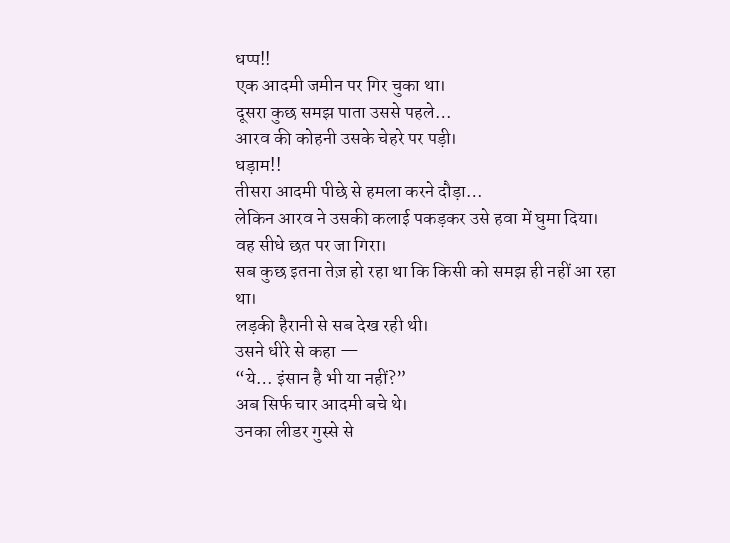धप्प!!
एक आदमी जमीन पर गिर चुका था।
दूसरा कुछ समझ पाता उससे पहले…
आरव की कोहनी उसके चेहरे पर पड़ी।
धड़ाम!!
तीसरा आदमी पीछे से हमला करने दौड़ा…
लेकिन आरव ने उसकी कलाई पकड़कर उसे हवा में घुमा दिया।
वह सीधे छत पर जा गिरा।
सब कुछ इतना तेज़ हो रहा था कि किसी को समझ ही नहीं आ रहा था।
लड़की हैरानी से सब देख रही थी।
उसने धीरे से कहा —
“ये… इंसान है भी या नहीं?”
अब सिर्फ चार आदमी बचे थे।
उनका लीडर गुस्से से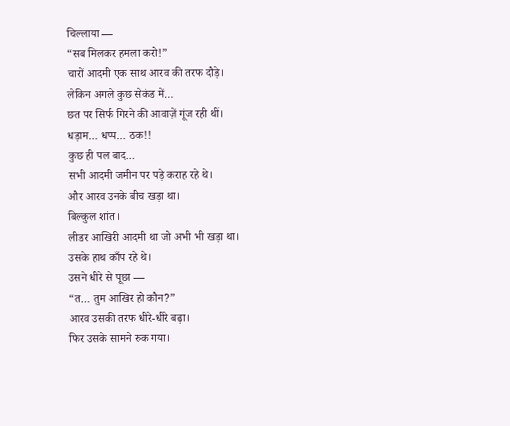चिल्लाया —
“सब मिलकर हमला करो!”
चारों आदमी एक साथ आरव की तरफ दौड़े।
लेकिन अगले कुछ सेकंड में…
छत पर सिर्फ गिरने की आवाज़ें गूंज रही थीं।
धड़ाम… धप्प… ठक!!
कुछ ही पल बाद…
सभी आदमी जमीन पर पड़े कराह रहे थे।
और आरव उनके बीच खड़ा था।
बिल्कुल शांत।
लीडर आखिरी आदमी था जो अभी भी खड़ा था।
उसके हाथ काँप रहे थे।
उसने धीरे से पूछा —
“त… तुम आखिर हो कौन?”
आरव उसकी तरफ धीरे-धीरे बढ़ा।
फिर उसके सामने रुक गया।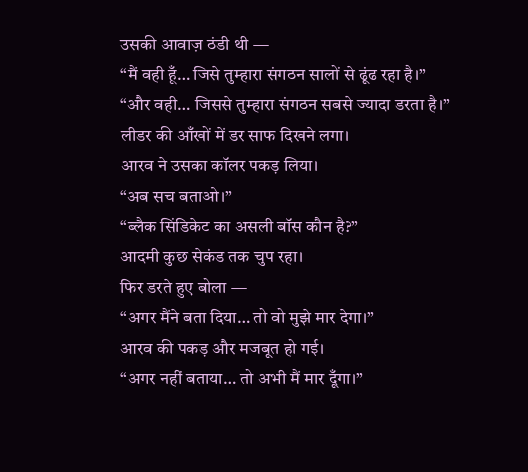उसकी आवाज़ ठंडी थी —
“मैं वही हूँ… जिसे तुम्हारा संगठन सालों से ढूंढ रहा है।”
“और वही… जिससे तुम्हारा संगठन सबसे ज्यादा डरता है।”
लीडर की आँखों में डर साफ दिखने लगा।
आरव ने उसका कॉलर पकड़ लिया।
“अब सच बताओ।”
“ब्लैक सिंडिकेट का असली बॉस कौन है?”
आदमी कुछ सेकंड तक चुप रहा।
फिर डरते हुए बोला —
“अगर मैंने बता दिया… तो वो मुझे मार देगा।”
आरव की पकड़ और मजबूत हो गई।
“अगर नहीं बताया… तो अभी मैं मार दूँगा।”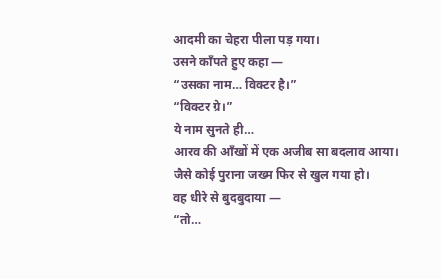आदमी का चेहरा पीला पड़ गया।
उसने काँपते हुए कहा —
“उसका नाम… विक्टर है।”
“विक्टर ग्रे।”
ये नाम सुनते ही…
आरव की आँखों में एक अजीब सा बदलाव आया।
जैसे कोई पुराना जख्म फिर से खुल गया हो।
वह धीरे से बुदबुदाया —
“तो…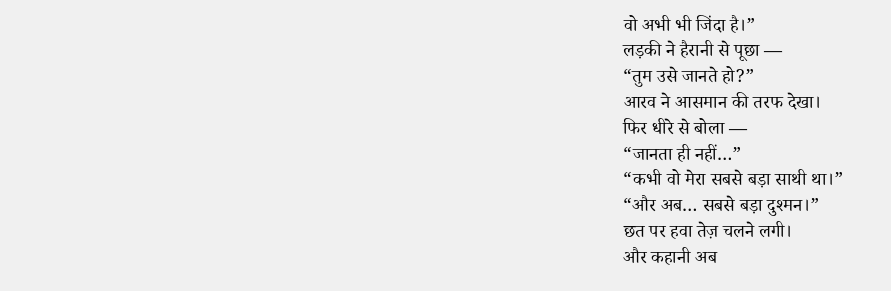वो अभी भी जिंदा है।”
लड़की ने हैरानी से पूछा —
“तुम उसे जानते हो?”
आरव ने आसमान की तरफ देखा।
फिर धीरे से बोला —
“जानता ही नहीं…”
“कभी वो मेरा सबसे बड़ा साथी था।”
“और अब… सबसे बड़ा दुश्मन।”
छत पर हवा तेज़ चलने लगी।
और कहानी अब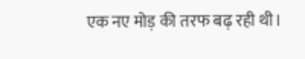एक नए मोड़ की तरफ बढ़ रही थी।